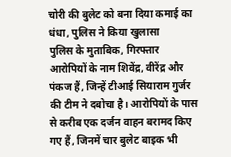चोरी की बुलेट को बना दिया कमाई का धंधा, पुलिस ने किया खुलासा
पुलिस के मुताबिक, गिरफ्तार आरोपियों के नाम शिवेंद्र, वीरेंद्र और पंकज हैं, जिन्हें टीआई सियाराम गुर्जर की टीम ने दबोचा है। आरोपियों के पास से करीब एक दर्जन वाहन बरामद किए गए हैं, जिनमें चार बुलेट बाइक भी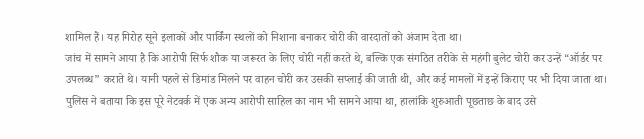शामिल हैं। यह गिरोह सूने इलाकों और पार्किंग स्थलों को निशाना बनाकर चोरी की वारदातों को अंजाम देता था।
जांच में सामने आया है कि आरोपी सिर्फ शौक या जरूरत के लिए चोरी नहीं करते थे, बल्कि एक संगठित तरीके से महंगी बुलेट चोरी कर उन्हें “ऑर्डर पर उपलब्ध” कराते थे। यानी पहले से डिमांड मिलने पर वाहन चोरी कर उसकी सप्लाई की जाती थी, और कई मामलों में इन्हें किराए पर भी दिया जाता था।
पुलिस ने बताया कि इस पूरे नेटवर्क में एक अन्य आरोपी साहिल का नाम भी सामने आया था, हालांकि शुरुआती पूछताछ के बाद उसे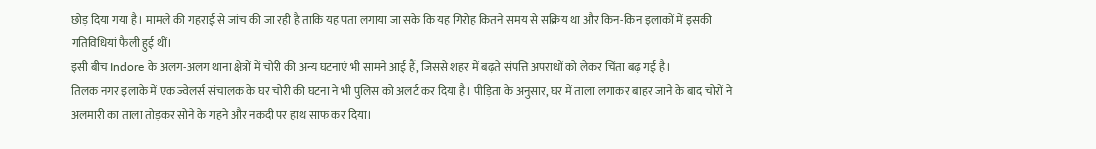छोड़ दिया गया है। मामले की गहराई से जांच की जा रही है ताकि यह पता लगाया जा सके कि यह गिरोह कितने समय से सक्रिय था और किन-किन इलाकों में इसकी गतिविधियां फैली हुई थीं।
इसी बीच Indore के अलग-अलग थाना क्षेत्रों में चोरी की अन्य घटनाएं भी सामने आई हैं, जिससे शहर में बढ़ते संपत्ति अपराधों को लेकर चिंता बढ़ गई है।
तिलक नगर इलाके में एक ज्वेलर्स संचालक के घर चोरी की घटना ने भी पुलिस को अलर्ट कर दिया है। पीड़िता के अनुसार, घर में ताला लगाकर बाहर जाने के बाद चोरों ने अलमारी का ताला तोड़कर सोने के गहने और नकदी पर हाथ साफ कर दिया।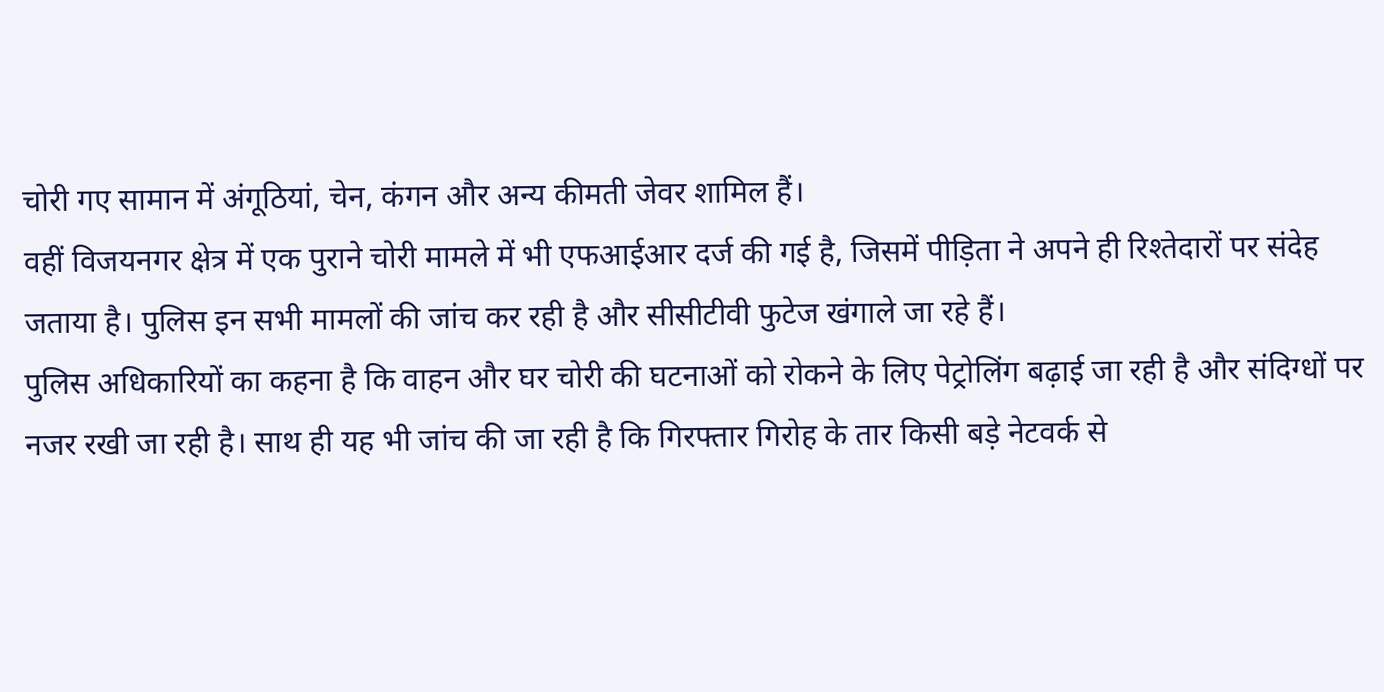चोरी गए सामान में अंगूठियां, चेन, कंगन और अन्य कीमती जेवर शामिल हैं।
वहीं विजयनगर क्षेत्र में एक पुराने चोरी मामले में भी एफआईआर दर्ज की गई है, जिसमें पीड़िता ने अपने ही रिश्तेदारों पर संदेह जताया है। पुलिस इन सभी मामलों की जांच कर रही है और सीसीटीवी फुटेज खंगाले जा रहे हैं।
पुलिस अधिकारियों का कहना है कि वाहन और घर चोरी की घटनाओं को रोकने के लिए पेट्रोलिंग बढ़ाई जा रही है और संदिग्धों पर नजर रखी जा रही है। साथ ही यह भी जांच की जा रही है कि गिरफ्तार गिरोह के तार किसी बड़े नेटवर्क से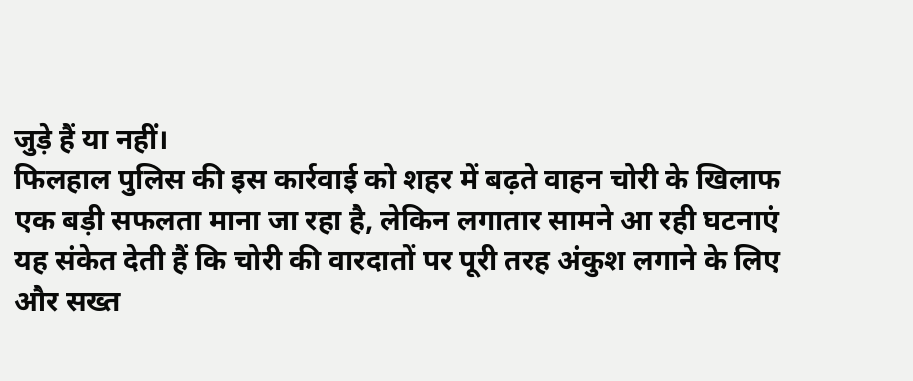जुड़े हैं या नहीं।
फिलहाल पुलिस की इस कार्रवाई को शहर में बढ़ते वाहन चोरी के खिलाफ एक बड़ी सफलता माना जा रहा है, लेकिन लगातार सामने आ रही घटनाएं यह संकेत देती हैं कि चोरी की वारदातों पर पूरी तरह अंकुश लगाने के लिए और सख्त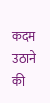कदम उठाने की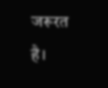जरूरत है।